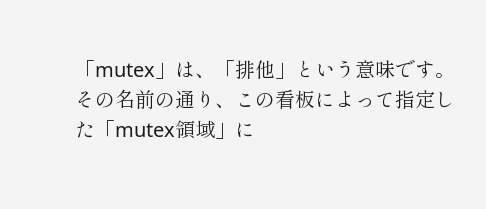「mutex」は、「排他」という意味です。
その名前の通り、この看板によって指定した「mutex領域」に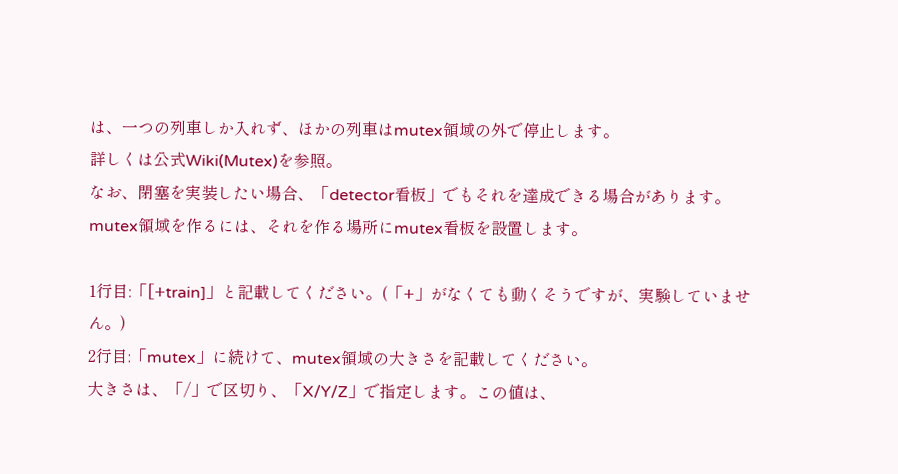は、一つの列車しか入れず、ほかの列車はmutex領域の外で停止します。
詳しくは公式Wiki(Mutex)を参照。
なお、閉塞を実装したい場合、「detector看板」でもそれを達成できる場合があります。
mutex領域を作るには、それを作る場所にmutex看板を設置します。

1行目:「[+train]」と記載してください。(「+」がなくても動くそうですが、実験していません。)
2行目:「mutex」に続けて、mutex領域の大きさを記載してください。
大きさは、「/」で区切り、「X/Y/Z」で指定します。この値は、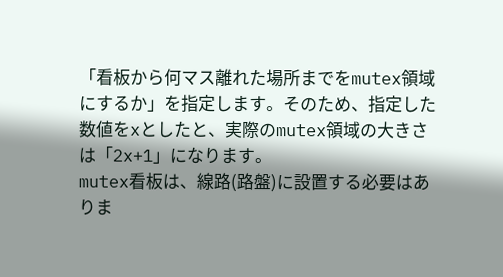「看板から何マス離れた場所までをmutex領域にするか」を指定します。そのため、指定した数値をxとしたと、実際のmutex領域の大きさは「2x+1」になります。
mutex看板は、線路(路盤)に設置する必要はありま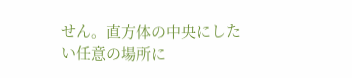せん。直方体の中央にしたい任意の場所に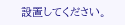設置してください。